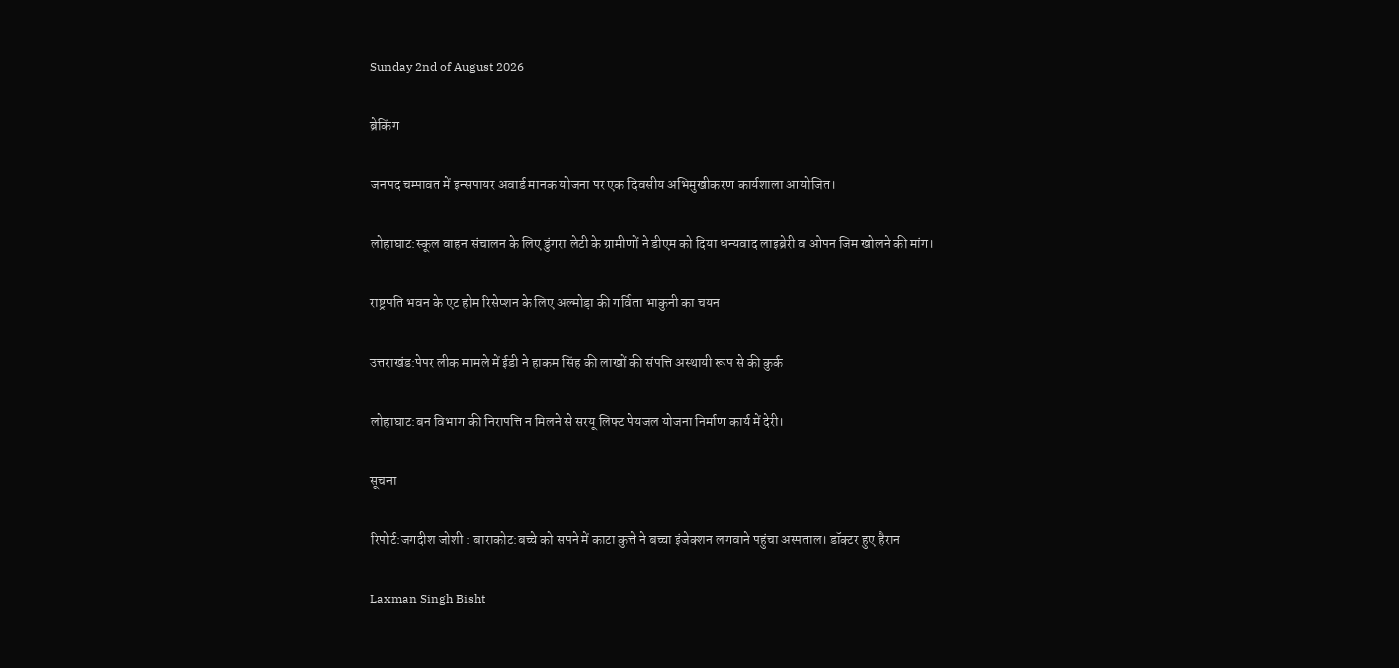Sunday 2nd of August 2026

ब्रेकिंग

जनपद चम्पावत में इन्सपायर अवार्ड मानक योजना पर एक दिवसीय अभिमुखीकरण कार्यशाला आयोजित।

लोहाघाट:स्कूल वाहन संचालन के लिए डुंगरा लेटी के ग्रामीणों ने डीएम को दिया धन्यवाद लाइब्रेरी व ओपन जिम खोलने की मांग।

राष्ट्रपति भवन के एट होम रिसेप्शन के लिए अल्मोड़ा की गर्विता भाकुनी का चयन

उत्तराखंड:पेपर लीक मामले में ईडी ने हाकम सिंह की लाखों की संपत्ति अस्थायी रूप से की कुर्क

लोहाघाट:बन विभाग की निरापत्ति न मिलने से सरयू लिफ्ट पेयजल योजना निर्माण कार्य में देरी।

सूचना

रिपोर्ट:जगदीश जोशी : बाराकोट:बच्चे को सपने में काटा कुत्ते ने बच्चा इंजेक्शन लगवाने पहुंचा अस्पताल। डॉक्टर हुए हैरान

Laxman Singh Bisht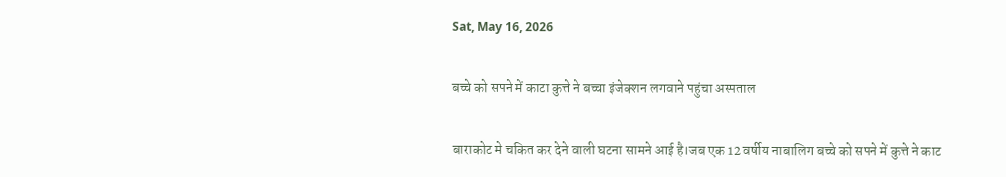Sat, May 16, 2026

बच्चे को सपने में काटा कुत्ते ने बच्चा इंजेक्शन लगवाने पहुंचा अस्पताल

बाराकोट मे चकित कर देने वाली घटना सामने आई है।जब एक 12 वर्षीय नाबालिग बच्चे को सपने में कुत्ते ने काट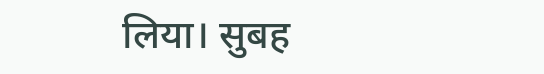लिया। सुबह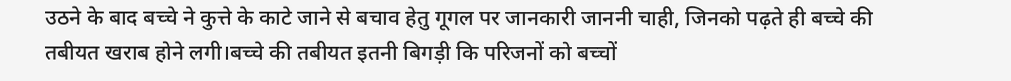उठने के बाद बच्चे ने कुत्ते के काटे जाने से बचाव हेतु गूगल पर जानकारी जाननी चाही, जिनको पढ़ते ही बच्चे की तबीयत खराब होने लगी।बच्चे की तबीयत इतनी बिगड़ी कि परिजनों को बच्चों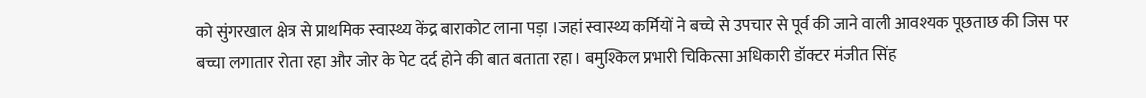को सुंगरखाल क्षेत्र से प्राथमिक स्वास्थ्य केंद्र बाराकोट लाना पड़ा ।जहां स्वास्थ्य कर्मियों ने बच्चे से उपचार से पूर्व की जाने वाली आवश्यक पूछताछ की जिस पर बच्चा लगातार रोता रहा और जोर के पेट दर्द होने की बात बताता रहा। बमुश्किल प्रभारी चिकित्सा अधिकारी डॉक्टर मंजीत सिंह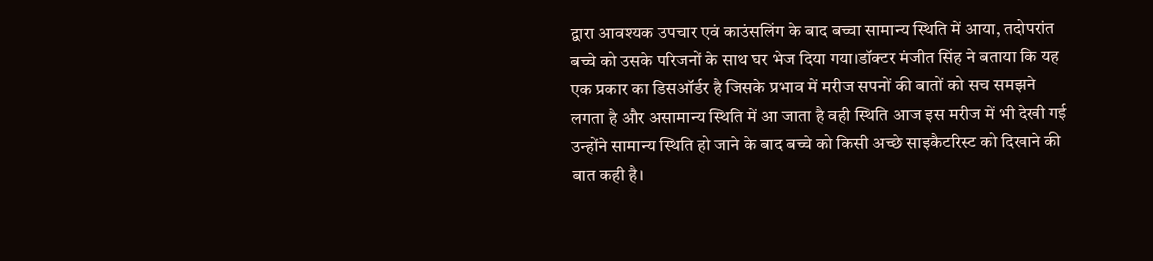द्वारा आवश्यक उपचार एवं काउंसलिंग के बाद बच्चा सामान्य स्थिति में आया, तदोपरांत बच्चे को उसके परिजनों के साथ घर भेज दिया गया।डॉक्टर मंजीत सिंह ने बताया कि यह एक प्रकार का डिसऑर्डर है जिसके प्रभाव में मरीज सपनों की बातों को सच समझने लगता है और असामान्य स्थिति में आ जाता है वही स्थिति आज इस मरीज में भी देखी गई उन्होंने सामान्य स्थिति हो जाने के बाद बच्चे को किसी अच्छे साइकैटरिस्ट को दिखाने की बात कही है।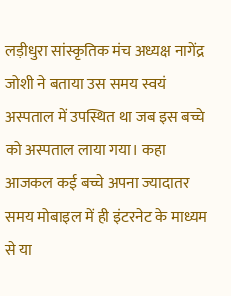लड़ीधुरा सांस्कृतिक मंच अध्यक्ष नागेंद्र जोशी ने बताया उस समय स्वयं अस्पताल में उपस्थित था जब इस बच्चे को अस्पताल लाया गया। कहा आजकल कई बच्चे अपना ज्यादातर समय मोबाइल में ही इंटरनेट के माध्यम से या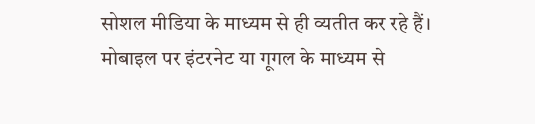सोशल मीडिया के माध्यम से ही व्यतीत कर रहे हैं। मोबाइल पर इंटरनेट या गूगल के माध्यम से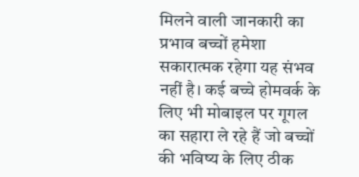मिलने वाली जानकारी का प्रभाव बच्चों हमेशा सकारात्मक रहेगा यह संभव नहीं है। कई बच्चे होमवर्क के लिए भी मोबाइल पर गूगल का सहारा ले रहे हैं जो बच्चों की भविष्य के लिए ठीक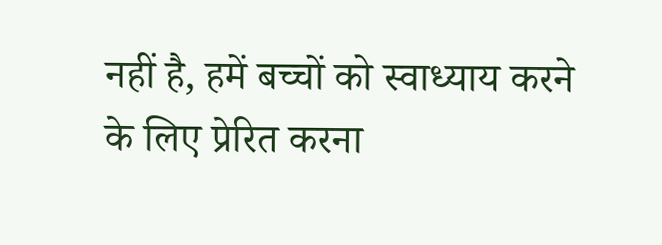नहीं है, हमें बच्चों को स्वाध्याय करने के लिए प्रेरित करना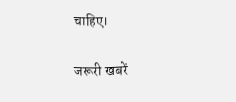चाहिए।

जरूरी खबरें